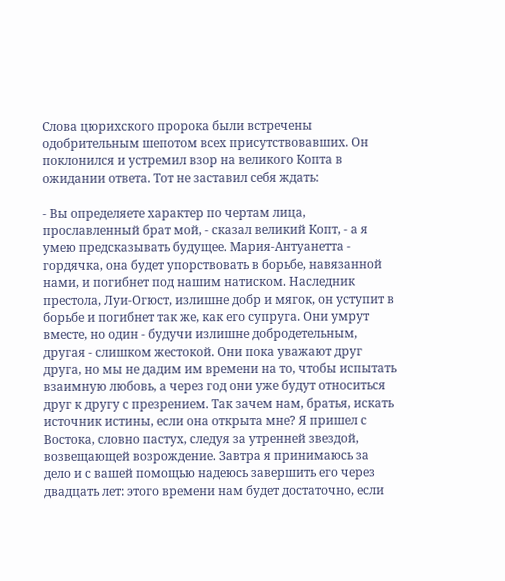Слова цюрихского пророка были встречены одобрительным шепотом всех присутствовавших. Он поклонился и устремил взор на великого Копта в ожидании ответа. Тот не заставил себя ждать:

- Вы определяете характер по чертам лица, прославленный брат мой, - сказал великий Копт, - а я умею предсказывать будущее. Мария-Антуанетта - гордячка, она будет упорствовать в борьбе, навязанной нами, и погибнет под нашим натиском. Наследник престола, Луи-Огюст, излишне добр и мягок, он уступит в борьбе и погибнет так же, как его супруга. Они умрут вместе, но один - будучи излишне добродетельным, другая - слишком жестокой. Они пока уважают друг друга, но мы не дадим им времени на то, чтобы испытать взаимную любовь, а через год они уже будут относиться друг к другу с презрением. Так зачем нам, братья, искать источник истины, если она открыта мне? Я пришел с Востока, словно пастух, следуя за утренней звездой, возвещающей возрождение. Завтра я принимаюсь за дело и с вашей помощью надеюсь завершить его через двадцать лет: этого времени нам будет достаточно, если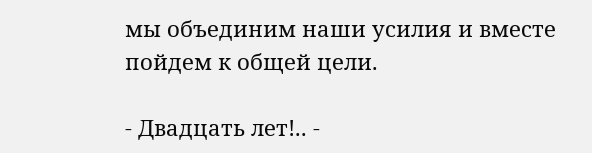мы объединим наши усилия и вместе пойдем к общей цели.

- Двадцать лет!.. -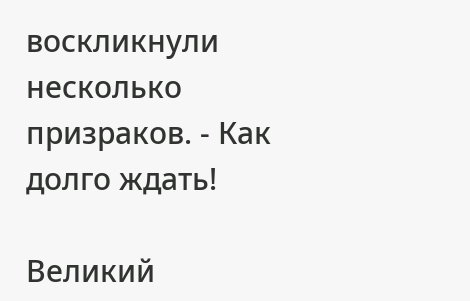воскликнули несколько призраков. - Как долго ждать!

Великий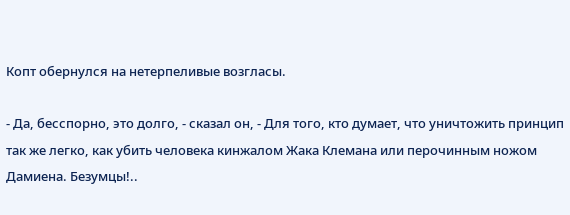Копт обернулся на нетерпеливые возгласы.

- Да, бесспорно, это долго, - сказал он, - Для того, кто думает, что уничтожить принцип так же легко, как убить человека кинжалом Жака Клемана или перочинным ножом Дамиена. Безумцы!..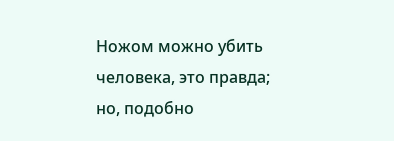Ножом можно убить человека, это правда; но, подобно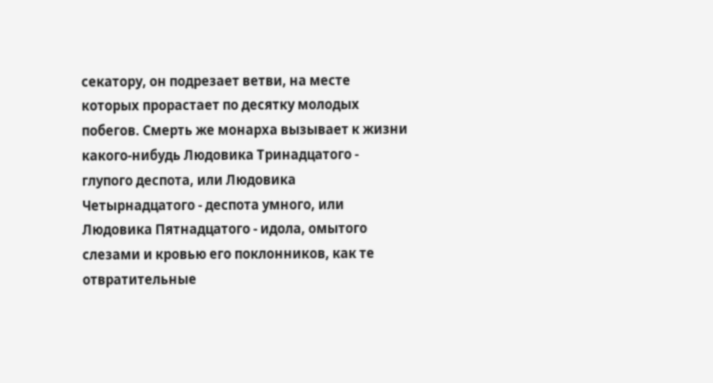секатору, он подрезает ветви, на месте которых прорастает по десятку молодых побегов. Смерть же монарха вызывает к жизни какого-нибудь Людовика Тринадцатого - глупого деспота, или Людовика Четырнадцатого - деспота умного, или Людовика Пятнадцатого - идола, омытого слезами и кровью его поклонников, как те отвратительные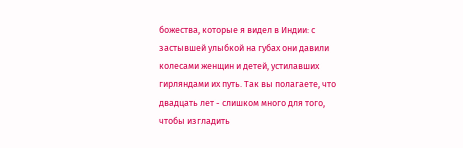божества, которые я видел в Индии: с застывшей улыбкой на губах они давили колесами женщин и детей, устилавших гирляндами их путь. Так вы полагаете, что двадцать лет - слишком много для того, чтобы изгладить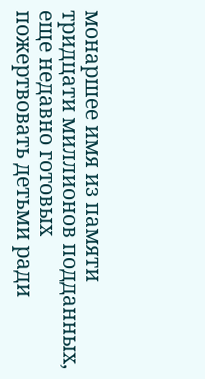монаршее имя из памяти тридцати миллионов подданных, еще недавно готовых пожертвовать детьми ради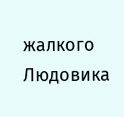жалкого Людовика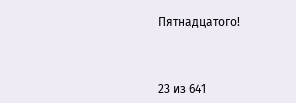Пятнадцатого!



23 из 641